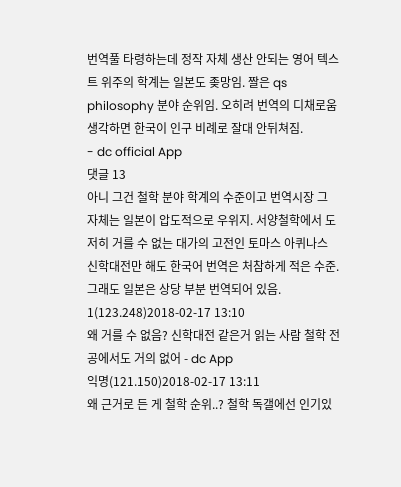번역풀 타령하는데 정작 자체 생산 안되는 영어 텍스트 위주의 학계는 일본도 좆망임. 짤은 qs philosophy 분야 순위임. 오히려 번역의 디채로움 생각하면 한국이 인구 비례로 잘대 안뒤쳐짐.
- dc official App
댓글 13
아니 그건 철학 분야 학계의 수준이고 번역시장 그 자체는 일본이 압도적으로 우위지. 서양철학에서 도저히 거를 수 없는 대가의 고전인 토마스 아퀴나스 신학대전만 해도 한국어 번역은 처참하게 적은 수준. 그래도 일본은 상당 부분 번역되어 있음.
1(123.248)2018-02-17 13:10
왜 거를 수 없음? 신학대전 같은거 읽는 사람 철학 전공에서도 거의 없어 - dc App
익명(121.150)2018-02-17 13:11
왜 근거로 든 게 철학 순위..? 철학 독갤에선 인기있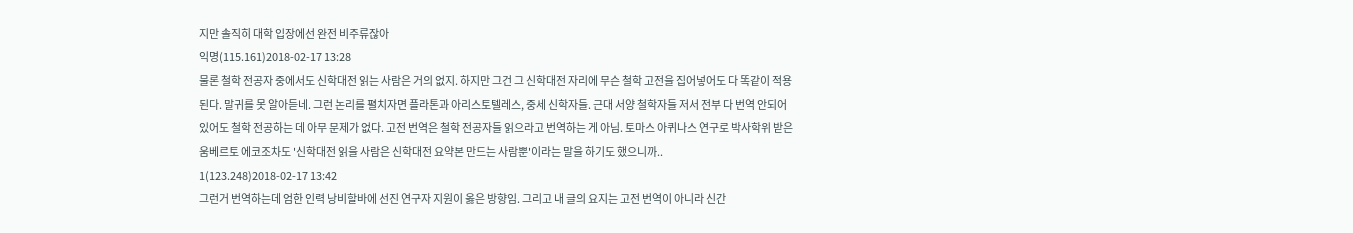지만 솔직히 대학 입장에선 완전 비주류잖아
익명(115.161)2018-02-17 13:28
물론 철학 전공자 중에서도 신학대전 읽는 사람은 거의 없지. 하지만 그건 그 신학대전 자리에 무슨 철학 고전을 집어넣어도 다 똑같이 적용된다. 말귀를 못 알아듣네. 그런 논리를 펼치자면 플라톤과 아리스토텔레스, 중세 신학자들. 근대 서양 철학자들 저서 전부 다 번역 안되어 있어도 철학 전공하는 데 아무 문제가 없다. 고전 번역은 철학 전공자들 읽으라고 번역하는 게 아님. 토마스 아퀴나스 연구로 박사학위 받은 움베르토 에코조차도 '신학대전 읽을 사람은 신학대전 요약본 만드는 사람뿐'이라는 말을 하기도 했으니까..
1(123.248)2018-02-17 13:42
그런거 번역하는데 엄한 인력 낭비할바에 선진 연구자 지원이 옳은 방향임. 그리고 내 글의 요지는 고전 번역이 아니라 신간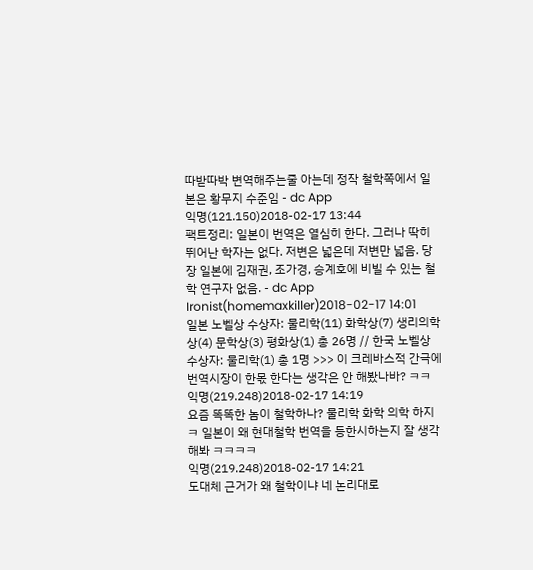따받따박 변역해주는줄 아는데 정작 철학쪽에서 일본은 황무지 수준임 - dc App
익명(121.150)2018-02-17 13:44
팩트정리: 일본이 번역은 열심히 한다. 그러나 딱히 뛰어난 학자는 없다. 저변은 넓은데 저변만 넓음. 당장 일본에 김재권, 조가경, 승계호에 비빌 수 있는 철학 연구자 없음. - dc App
Ironist(homemaxkiller)2018-02-17 14:01
일본 노벨상 수상자: 물리학(11) 화학상(7) 생리의학상(4) 문학상(3) 평화상(1) 총 26명 // 한국 노벨상 수상자: 물리학(1) 총 1명 >>> 이 크레바스적 간극에 번역시장이 한몫 한다는 생각은 안 해봤나바? ㅋㅋ
익명(219.248)2018-02-17 14:19
요즘 똑똑한 놈이 철학하나? 물리학 화학 의학 하지 ㅋ 일본이 왜 현대철학 번역을 등한시하는지 잘 생각해봐 ㅋㅋㅋㅋ
익명(219.248)2018-02-17 14:21
도대체 근거가 왜 철학이냐 네 논리대로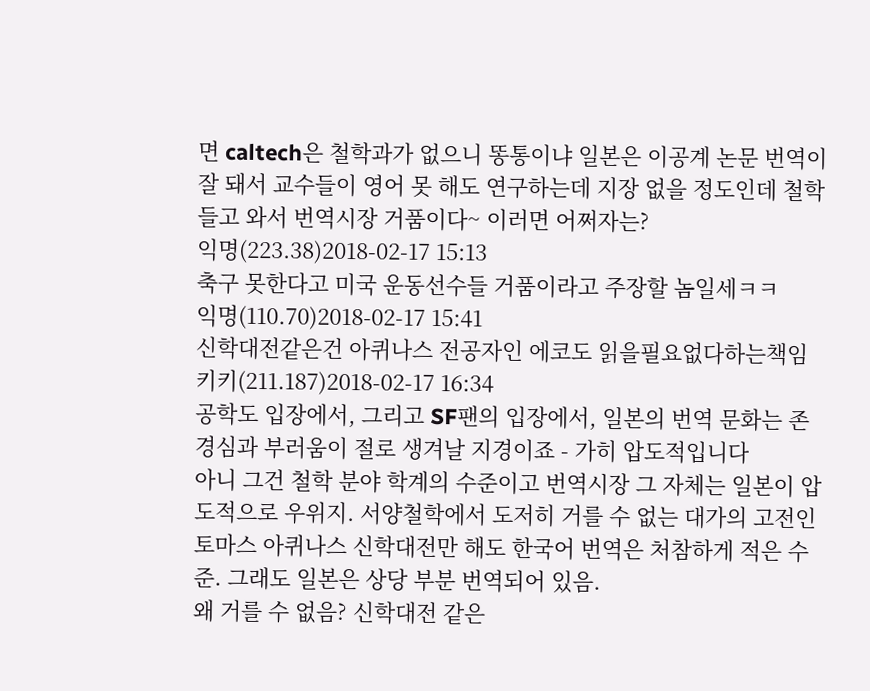면 caltech은 철학과가 없으니 똥통이냐 일본은 이공계 논문 번역이 잘 돼서 교수들이 영어 못 해도 연구하는데 지장 없을 정도인데 철학 들고 와서 번역시장 거품이다~ 이러면 어쩌자는?
익명(223.38)2018-02-17 15:13
축구 못한다고 미국 운동선수들 거품이라고 주장할 놈일세ㅋㅋ
익명(110.70)2018-02-17 15:41
신학대전같은건 아퀴나스 전공자인 에코도 읽을필요없다하는책임
키키(211.187)2018-02-17 16:34
공학도 입장에서, 그리고 SF팬의 입장에서, 일본의 번역 문화는 존경심과 부러움이 절로 생겨날 지경이죠 - 가히 압도적입니다
아니 그건 철학 분야 학계의 수준이고 번역시장 그 자체는 일본이 압도적으로 우위지. 서양철학에서 도저히 거를 수 없는 대가의 고전인 토마스 아퀴나스 신학대전만 해도 한국어 번역은 처참하게 적은 수준. 그래도 일본은 상당 부분 번역되어 있음.
왜 거를 수 없음? 신학대전 같은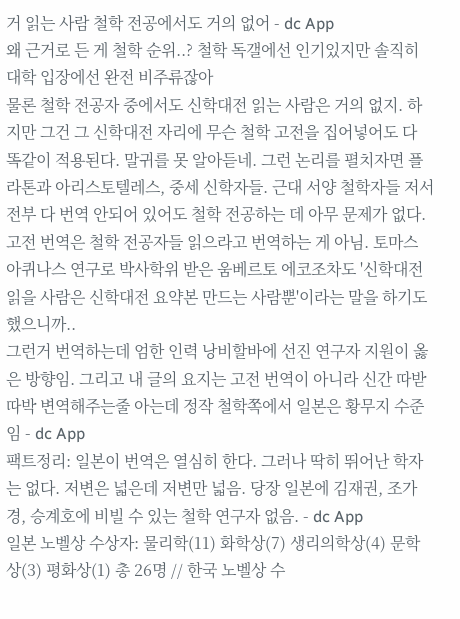거 읽는 사람 철학 전공에서도 거의 없어 - dc App
왜 근거로 든 게 철학 순위..? 철학 독갤에선 인기있지만 솔직히 대학 입장에선 완전 비주류잖아
물론 철학 전공자 중에서도 신학대전 읽는 사람은 거의 없지. 하지만 그건 그 신학대전 자리에 무슨 철학 고전을 집어넣어도 다 똑같이 적용된다. 말귀를 못 알아듣네. 그런 논리를 펼치자면 플라톤과 아리스토텔레스, 중세 신학자들. 근대 서양 철학자들 저서 전부 다 번역 안되어 있어도 철학 전공하는 데 아무 문제가 없다. 고전 번역은 철학 전공자들 읽으라고 번역하는 게 아님. 토마스 아퀴나스 연구로 박사학위 받은 움베르토 에코조차도 '신학대전 읽을 사람은 신학대전 요약본 만드는 사람뿐'이라는 말을 하기도 했으니까..
그런거 번역하는데 엄한 인력 낭비할바에 선진 연구자 지원이 옳은 방향임. 그리고 내 글의 요지는 고전 번역이 아니라 신간 따받따박 변역해주는줄 아는데 정작 철학쪽에서 일본은 황무지 수준임 - dc App
팩트정리: 일본이 번역은 열심히 한다. 그러나 딱히 뛰어난 학자는 없다. 저변은 넓은데 저변만 넓음. 당장 일본에 김재권, 조가경, 승계호에 비빌 수 있는 철학 연구자 없음. - dc App
일본 노벨상 수상자: 물리학(11) 화학상(7) 생리의학상(4) 문학상(3) 평화상(1) 총 26명 // 한국 노벨상 수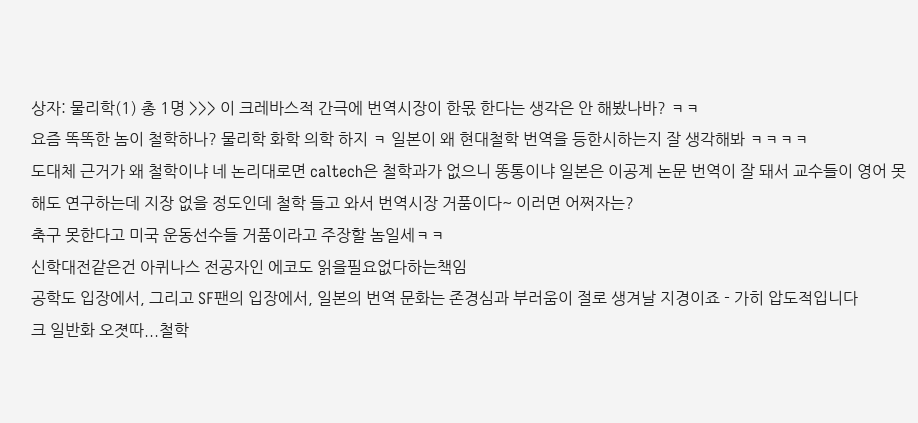상자: 물리학(1) 총 1명 >>> 이 크레바스적 간극에 번역시장이 한몫 한다는 생각은 안 해봤나바? ㅋㅋ
요즘 똑똑한 놈이 철학하나? 물리학 화학 의학 하지 ㅋ 일본이 왜 현대철학 번역을 등한시하는지 잘 생각해봐 ㅋㅋㅋㅋ
도대체 근거가 왜 철학이냐 네 논리대로면 caltech은 철학과가 없으니 똥통이냐 일본은 이공계 논문 번역이 잘 돼서 교수들이 영어 못 해도 연구하는데 지장 없을 정도인데 철학 들고 와서 번역시장 거품이다~ 이러면 어쩌자는?
축구 못한다고 미국 운동선수들 거품이라고 주장할 놈일세ㅋㅋ
신학대전같은건 아퀴나스 전공자인 에코도 읽을필요없다하는책임
공학도 입장에서, 그리고 SF팬의 입장에서, 일본의 번역 문화는 존경심과 부러움이 절로 생겨날 지경이죠 - 가히 압도적입니다
크 일반화 오졋따...철학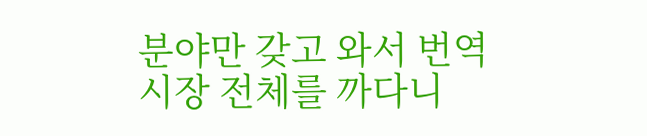분야만 갖고 와서 번역시장 전체를 까다니